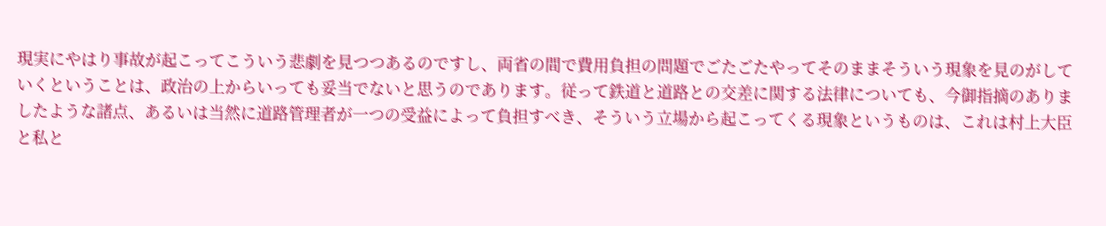現実にやはり事故が起こってこういう悲劇を見つつあるのですし、両省の間で費用負担の問題でごたごたやってそのままそういう現象を見のがしていくということは、政治の上からいっても妥当でないと思うのであります。従って鉄道と道路との交差に関する法律についても、今御指摘のありましたような諸点、あるいは当然に道路管理者が一つの受益によって負担すべき、そういう立場から起こってくる現象というものは、これは村上大臣と私と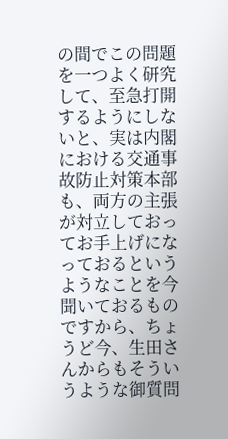の間でこの問題を一つよく研究して、至急打開するようにしないと、実は内閣における交通事故防止対策本部も、両方の主張が対立しておってお手上げになっておるというようなことを今聞いておるものですから、ちょうど今、生田さんからもそういうような御質問